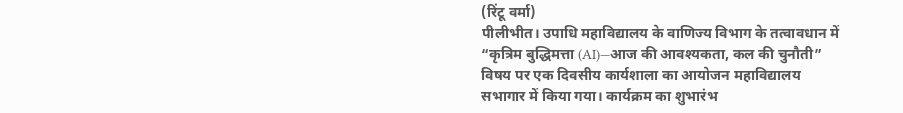(रिंटू वर्मा)
पीलीभीत। उपाधि महाविद्यालय के वाणिज्य विभाग के तत्वावधान में “कृत्रिम बुद्धिमत्ता (AI)—आज की आवश्यकता, कल की चुनौती” विषय पर एक दिवसीय कार्यशाला का आयोजन महाविद्यालय सभागार में किया गया। कार्यक्रम का शुभारंभ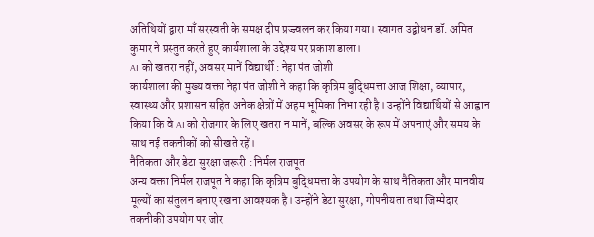अतिथियों द्वारा माँ सरस्वती के समक्ष दीप प्रज्ज्वलन कर किया गया। स्वागत उद्बोधन डॉ. अमित कुमार ने प्रस्तुत करते हुए कार्यशाला के उद्देश्य पर प्रकाश डाला।
AI को खतरा नहीं, अवसर मानें विद्यार्थी : नेहा पंत जोशी
कार्यशाला की मुख्य वक्ता नेहा पंत जोशी ने कहा कि कृत्रिम बुद्धिमत्ता आज शिक्षा, व्यापार, स्वास्थ्य और प्रशासन सहित अनेक क्षेत्रों में अहम भूमिका निभा रही है। उन्होंने विद्यार्थियों से आह्वान किया कि वे AI को रोजगार के लिए खतरा न मानें, बल्कि अवसर के रूप में अपनाएं और समय के साथ नई तकनीकों को सीखते रहें।
नैतिकता और डेटा सुरक्षा जरूरी : निर्मल राजपूत
अन्य वक्ता निर्मल राजपूत ने कहा कि कृत्रिम बुद्धिमत्ता के उपयोग के साथ नैतिकता और मानवीय मूल्यों का संतुलन बनाए रखना आवश्यक है। उन्होंने डेटा सुरक्षा, गोपनीयता तथा जिम्मेदार तकनीकी उपयोग पर जोर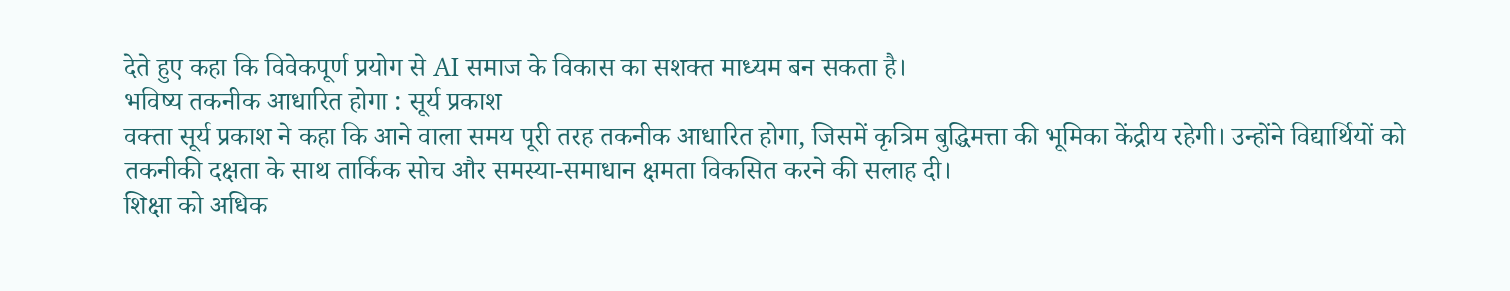देते हुए कहा कि विवेकपूर्ण प्रयोग से AI समाज के विकास का सशक्त माध्यम बन सकता है।
भविष्य तकनीक आधारित होगा : सूर्य प्रकाश
वक्ता सूर्य प्रकाश ने कहा कि आने वाला समय पूरी तरह तकनीक आधारित होगा, जिसमें कृत्रिम बुद्धिमत्ता की भूमिका केंद्रीय रहेगी। उन्होंने विद्यार्थियों को तकनीकी दक्षता के साथ तार्किक सोच और समस्या-समाधान क्षमता विकसित करने की सलाह दी।
शिक्षा को अधिक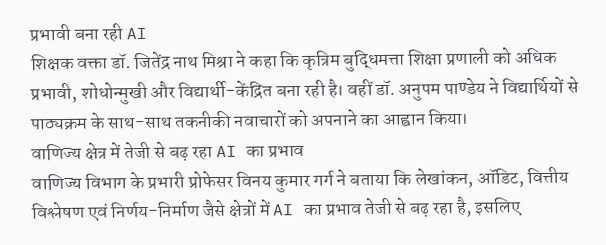प्रभावी बना रही AI
शिक्षक वक्ता डॉ. जितेंद्र नाथ मिश्रा ने कहा कि कृत्रिम बुद्धिमत्ता शिक्षा प्रणाली को अधिक प्रभावी, शोधोन्मुखी और विद्यार्थी-केंद्रित बना रही है। वहीं डॉ. अनुपम पाण्डेय ने विद्यार्थियों से पाठ्यक्रम के साथ-साथ तकनीकी नवाचारों को अपनाने का आह्वान किया।
वाणिज्य क्षेत्र में तेजी से बढ़ रहा AI का प्रभाव
वाणिज्य विभाग के प्रभारी प्रोफेसर विनय कुमार गर्ग ने बताया कि लेखांकन, ऑडिट, वित्तीय विश्लेषण एवं निर्णय-निर्माण जैसे क्षेत्रों में AI का प्रभाव तेजी से बढ़ रहा है, इसलिए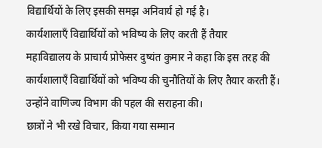विद्यार्थियों के लिए इसकी समझ अनिवार्य हो गई है।
कार्यशालाएँ विद्यार्थियों को भविष्य के लिए करती हैं तैयार
महाविद्यालय के प्राचार्य प्रोफेसर दुष्यंत कुमार ने कहा कि इस तरह की कार्यशालाएँ विद्यार्थियों को भविष्य की चुनौतियों के लिए तैयार करती हैं। उन्होंने वाणिज्य विभाग की पहल की सराहना की।
छात्रों ने भी रखे विचार, किया गया सम्मान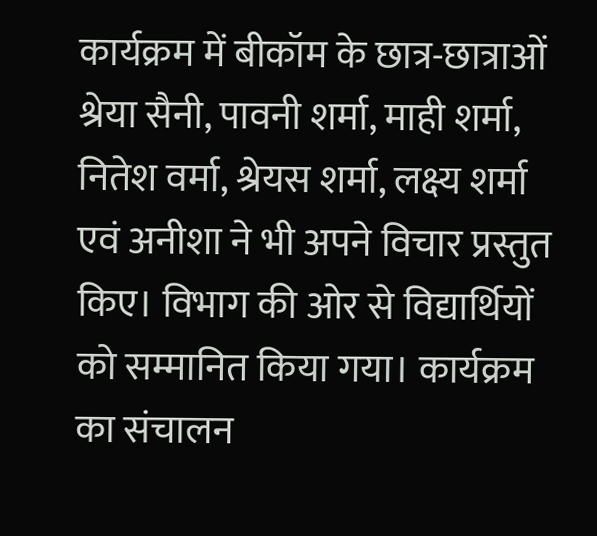कार्यक्रम में बीकॉम के छात्र-छात्राओं श्रेया सैनी, पावनी शर्मा, माही शर्मा, नितेश वर्मा, श्रेयस शर्मा, लक्ष्य शर्मा एवं अनीशा ने भी अपने विचार प्रस्तुत किए। विभाग की ओर से विद्यार्थियों को सम्मानित किया गया। कार्यक्रम का संचालन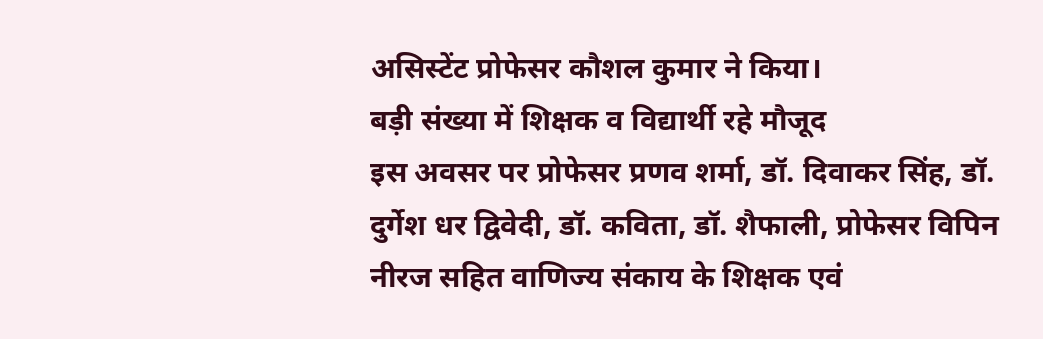असिस्टेंट प्रोफेसर कौशल कुमार ने किया।
बड़ी संख्या में शिक्षक व विद्यार्थी रहे मौजूद
इस अवसर पर प्रोफेसर प्रणव शर्मा, डॉ. दिवाकर सिंह, डॉ. दुर्गेश धर द्विवेदी, डॉ. कविता, डॉ. शैफाली, प्रोफेसर विपिन नीरज सहित वाणिज्य संकाय के शिक्षक एवं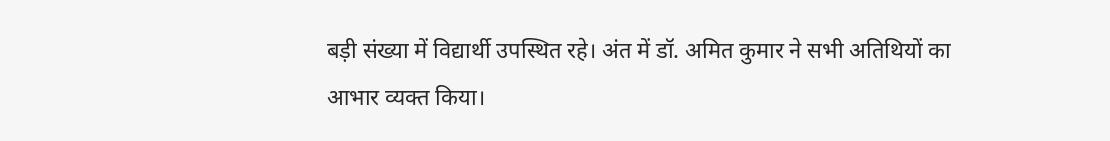बड़ी संख्या में विद्यार्थी उपस्थित रहे। अंत में डॉ. अमित कुमार ने सभी अतिथियों का आभार व्यक्त किया।